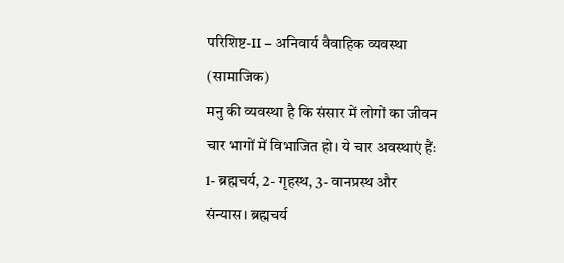परिशिष्ट-II – अनिवार्य वैवाहिक व्यवस्था (सामाजिक)
मनु की व्यवस्था है कि संसार में लोगों का जीवन चार भागों में विभाजित हो। ये चार अवस्थाएं हैंः 1- ब्रह्मचर्य, 2- गृहस्थ, 3- वानप्रस्थ और संन्यास। ब्रह्मचर्य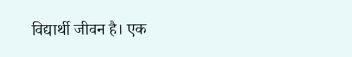विद्यार्थी जीवन है। एक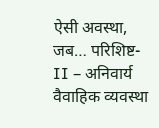ऐसी अवस्था, जब… परिशिष्ट-II – अनिवार्य वैवाहिक व्यवस्था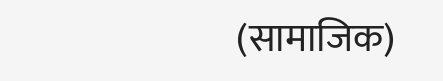(सामाजिक)